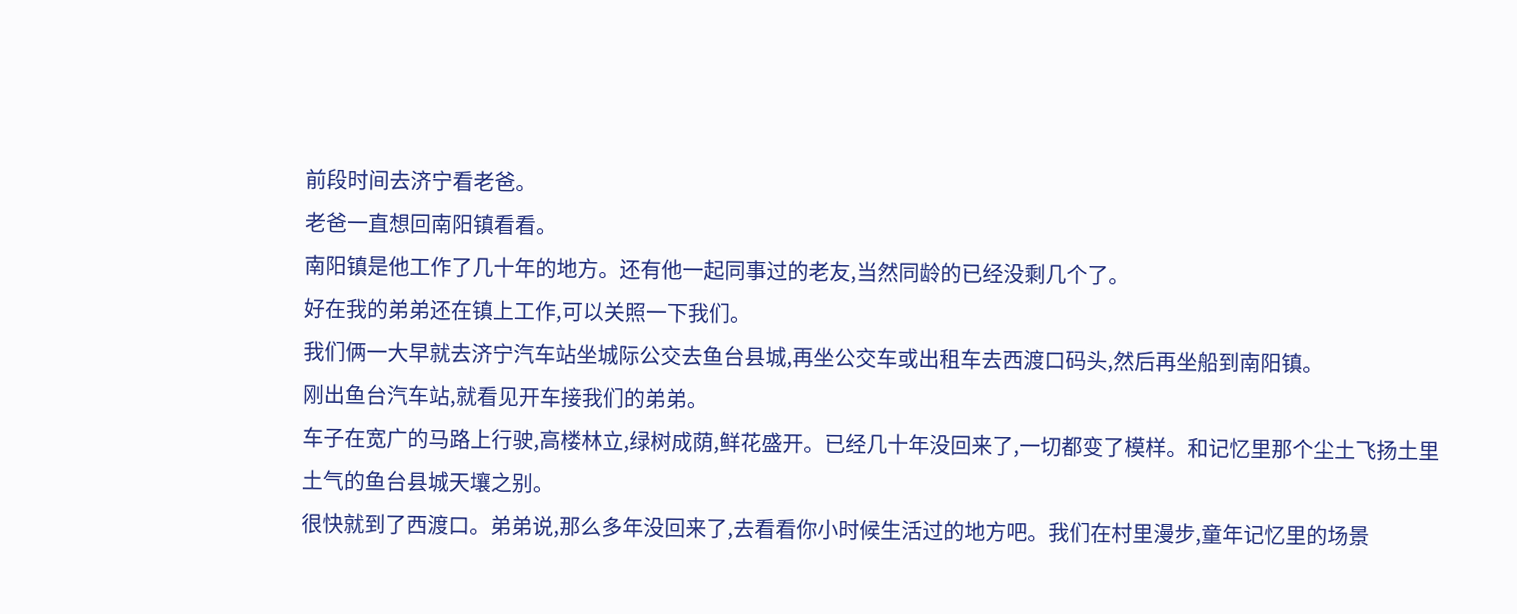前段时间去济宁看老爸。
老爸一直想回南阳镇看看。
南阳镇是他工作了几十年的地方。还有他一起同事过的老友,当然同龄的已经没剩几个了。
好在我的弟弟还在镇上工作,可以关照一下我们。
我们俩一大早就去济宁汽车站坐城际公交去鱼台县城,再坐公交车或出租车去西渡口码头,然后再坐船到南阳镇。
刚出鱼台汽车站,就看见开车接我们的弟弟。
车子在宽广的马路上行驶,高楼林立,绿树成荫,鲜花盛开。已经几十年没回来了,一切都变了模样。和记忆里那个尘土飞扬土里土气的鱼台县城天壤之别。
很快就到了西渡口。弟弟说,那么多年没回来了,去看看你小时候生活过的地方吧。我们在村里漫步,童年记忆里的场景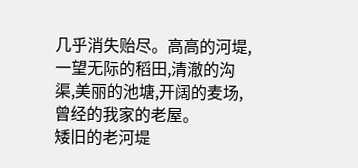几乎消失贻尽。高高的河堤,一望无际的稻田,清澈的沟渠,美丽的池塘,开阔的麦场,曾经的我家的老屋。
矮旧的老河堤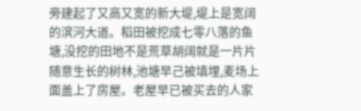旁建起了又高又宽的新大堤,堤上是宽阔的滨河大道。稻田被挖成七零八落的鱼塘,没挖的田地不是荒草胡阔就是一片片随意生长的树林,池塘早己被填埋,麦场上面盖上了房屋。老屋早已被买去的人家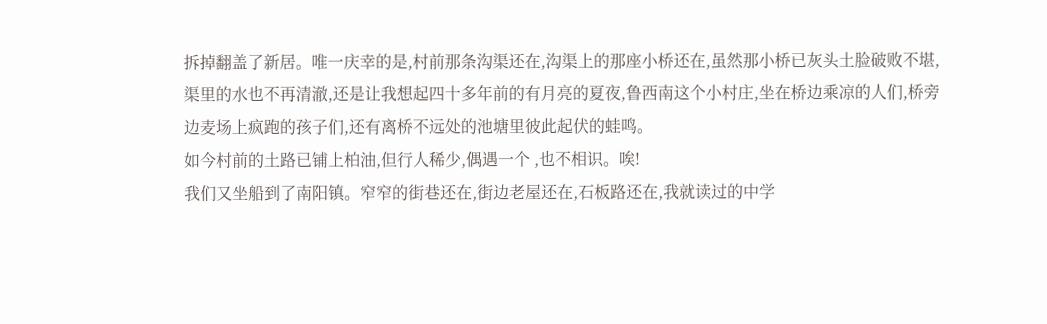拆掉翻盖了新居。唯一庆幸的是,村前那条沟渠还在,沟渠上的那座小桥还在,虽然那小桥已灰头土脸破败不堪,渠里的水也不再清澈,还是让我想起四十多年前的有月亮的夏夜,鲁西南这个小村庄,坐在桥边乘凉的人们,桥旁边麦场上疯跑的孩子们,还有离桥不远处的池塘里彼此起伏的蛙鸣。
如今村前的土路已铺上柏油,但行人稀少,偶遇一个 ,也不相识。唉!
我们又坐船到了南阳镇。窄窄的街巷还在,街边老屋还在,石板路还在,我就读过的中学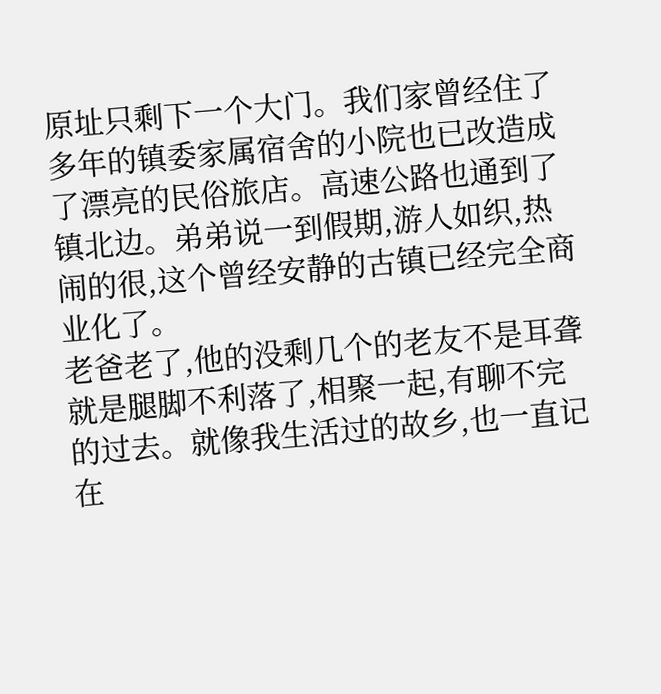原址只剩下一个大门。我们家曾经住了多年的镇委家属宿舍的小院也已改造成了漂亮的民俗旅店。高速公路也通到了镇北边。弟弟说一到假期,游人如织,热闹的很,这个曾经安静的古镇已经完全商业化了。
老爸老了,他的没剩几个的老友不是耳聋就是腿脚不利落了,相聚一起,有聊不完的过去。就像我生活过的故乡,也一直记在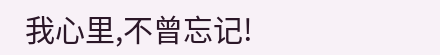我心里,不曾忘记!